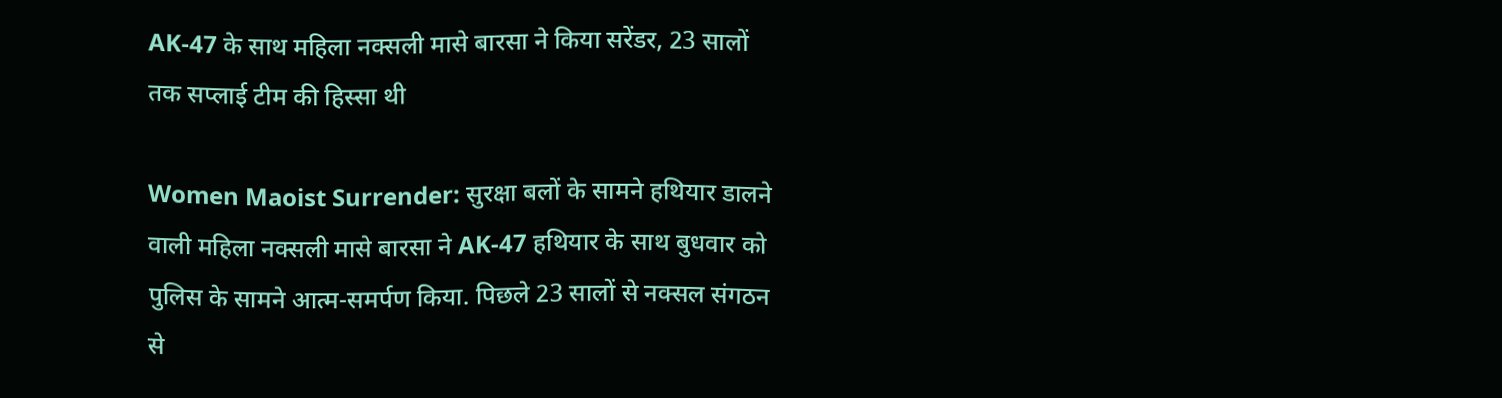AK-47 के साथ महिला नक्सली मासे बारसा ने किया सरेंडर, 23 सालों तक सप्लाई टीम की हिस्सा थी

Women Maoist Surrender: सुरक्षा बलों के सामने हथियार डालने वाली महिला नक्सली मासे बारसा ने AK-47 हथियार के साथ बुधवार को पुलिस के सामने आत्म-समर्पण किया. पिछले 23 सालों से नक्सल संगठन से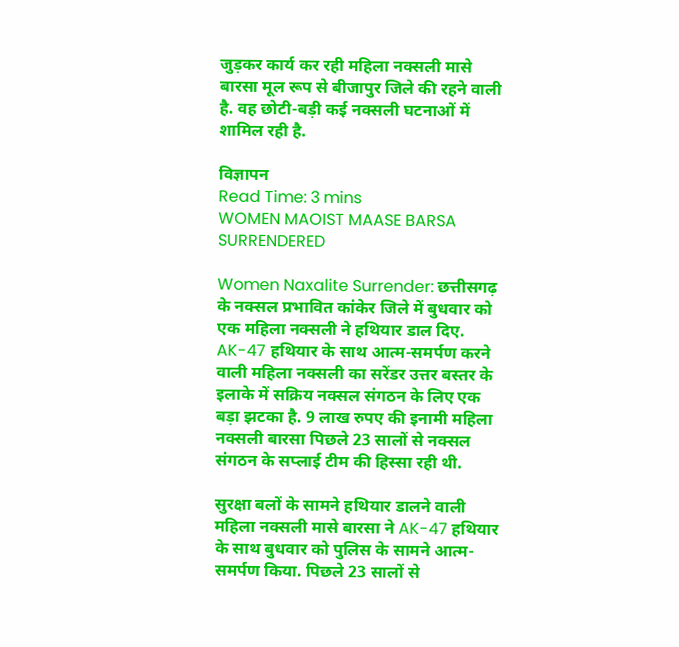जुड़कर कार्य कर रही महिला नक्सली मासे बारसा मूल रूप से बीजापुर जिले की रहने वाली है. वह छोटी-बड़ी कई नक्सली घटनाओं में शामिल रही है.

विज्ञापन
Read Time: 3 mins
WOMEN MAOIST MAASE BARSA SURRENDERED

Women Naxalite Surrender: छत्तीसगढ़ के नक्सल प्रभावित कांकेर जिले में बुधवार को एक महिला नक्सली ने हथियार डाल दिए. AK-47 हथियार के साथ आत्म-समर्पण करने वाली महिला नक्सली का सरेंडर उत्तर बस्तर के इलाके में सक्रिय नक्सल संगठन के लिए एक बड़ा झटका है. 9 लाख रुपए की इनामी महिला नक्सली बारसा पिछले 23 सालों से नक्सल संगठन के सप्लाई टीम की हिस्सा रही थी.

सुरक्षा बलों के सामने हथियार डालने वाली महिला नक्सली मासे बारसा ने AK-47 हथियार के साथ बुधवार को पुलिस के सामने आत्म-समर्पण किया. पिछले 23 सालों से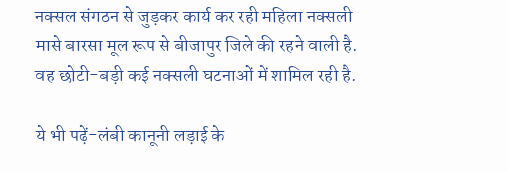नक्सल संगठन से जुड़कर कार्य कर रही महिला नक्सली मासे बारसा मूल रूप से बीजापुर जिले की रहने वाली है. वह छोटी-बड़ी कई नक्सली घटनाओं में शामिल रही है.

ये भी पढ़ें-लंबी कानूनी लड़ाई के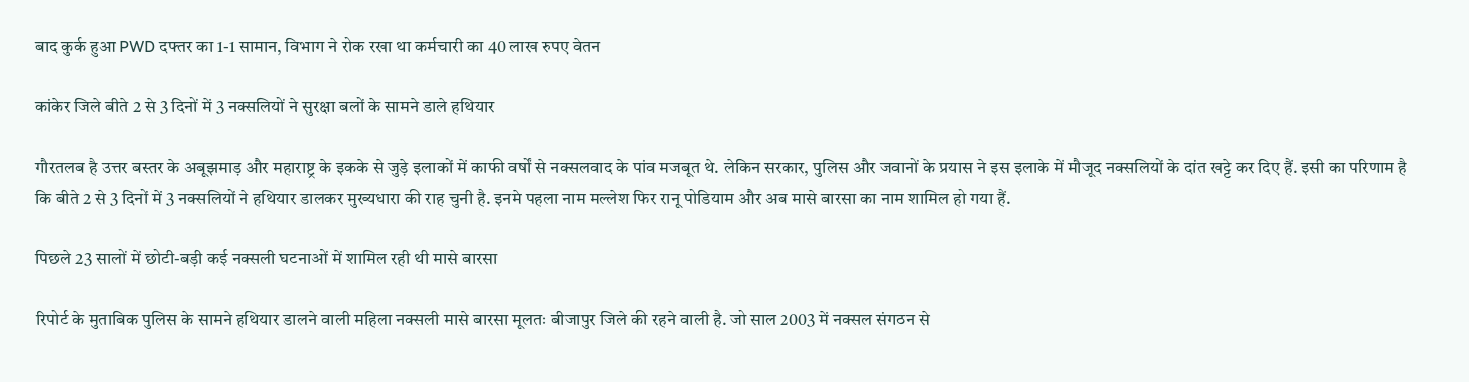बाद कुर्क हुआ PWD दफ्तर का 1-1 सामान, विभाग ने रोक रखा था कर्मचारी का 40 लाख रुपए वेतन

कांकेर जिले बीते 2 से 3 दिनों में 3 नक्सलियों ने सुरक्षा बलों के सामने डाले हथियार

गौरतलब है उत्तर बस्तर के अबूझमाड़ और महाराष्ट्र के इकके से जुड़े इलाकों में काफी वर्षों से नक्सलवाद के पांव मजबूत थे. लेकिन सरकार, पुलिस और जवानों के प्रयास ने इस इलाके में मौजूद नक्सलियों के दांत खट्टे कर दिए हैं. इसी का परिणाम है कि बीते 2 से 3 दिनों में 3 नक्सलियों ने हथियार डालकर मुख्यधारा की राह चुनी है. इनमे पहला नाम मल्लेश फिर रानू पोडियाम और अब मासे बारसा का नाम शामिल हो गया हैं.

पिछले 23 सालों में छोटी-बड़ी कई नक्सली घटनाओं में शामिल रही थी मासे बारसा

रिपोर्ट के मुताबिक पुलिस के सामने हथियार डालने वाली महिला नक्सली मासे बारसा मूलतः बीजापुर जिले की रहने वाली है. जो साल 2003 में नक्सल संगठन से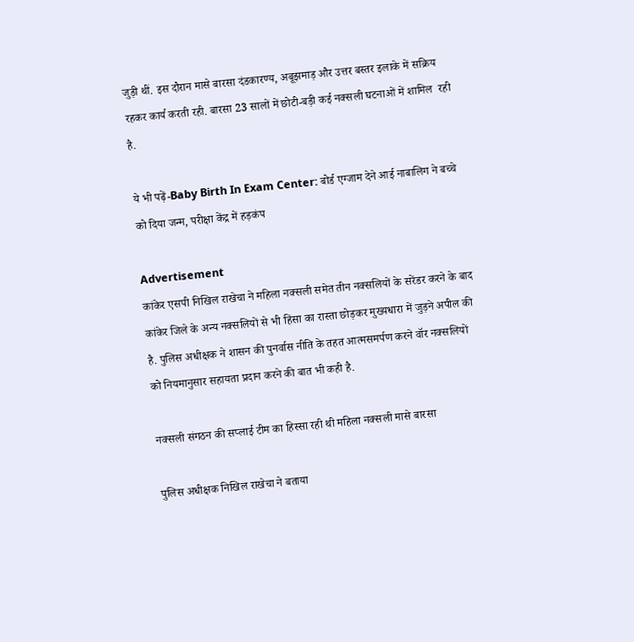जुड़ी थीं. इस दौरान मासे बारसा दंडकारण्य, अबूझमाड़ और उत्तर बस्तर इलाके में सक्रिय रहकर कार्य करती रही. बारसा 23 सालों में छोटी-बड़ी कई नक्सली घटनाओं में शामिल  रही है.

ये भी पढ़ें-Baby Birth In Exam Center: बोर्ड एग्जाम देने आई नाबालिग ने बच्चे को दिया जन्म, परीक्षा केंद्र में हड़कंप

Advertisement
कांकेर एसपी निखिल राखेचा ने महिला नक्सली समेत तीन नक्सलियों के सरेंडर करने के बाद कांकेर जिले के अन्य नक्सलियों से भी हिंसा का रास्ता छोड़कर मुख्यधारा में जुड़ने अपील की है. पुलिस अधीक्षक ने शासन की पुनर्वास नीति के तहत आत्मसमर्पण करने वॉर नक्सलियों को नियमानुसार सहायता प्रदान करने की बात भी कही है.

नक्सली संगठन की सप्लाई टीम का हिस्सा रही थी महिला नक्सली मासे बारसा

पुलिस अधीक्षक निखिल राखेचा ने बताया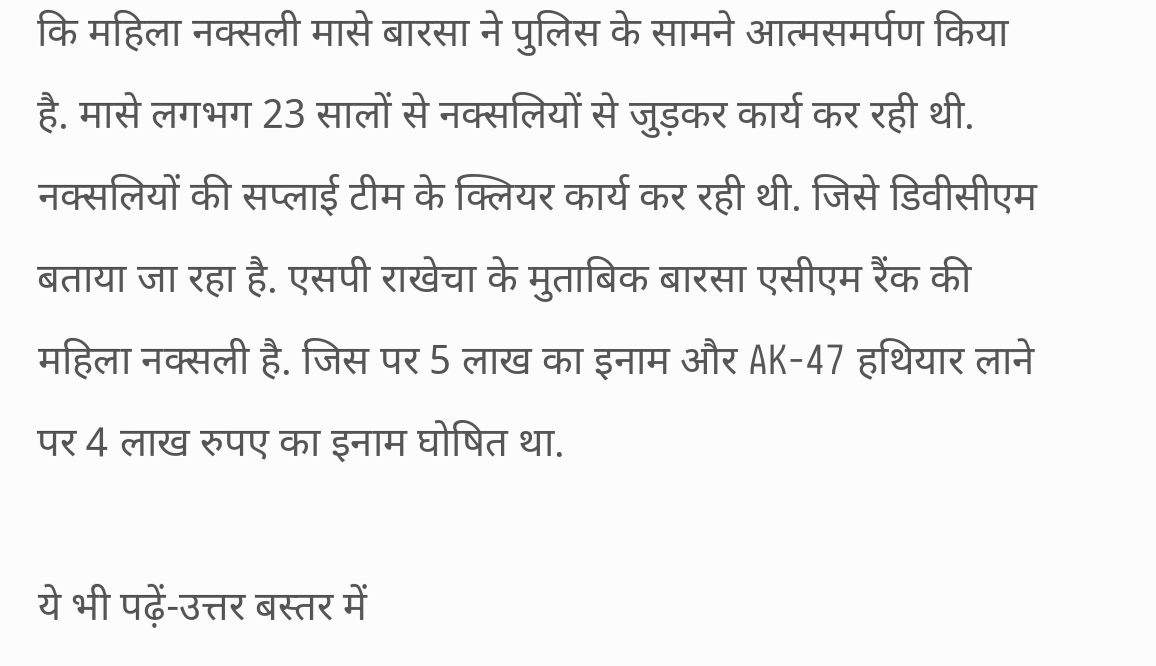कि महिला नक्सली मासे बारसा ने पुलिस के सामने आत्मसमर्पण किया है. मासे लगभग 23 सालों से नक्सलियों से जुड़कर कार्य कर रही थी. नक्सलियों की सप्लाई टीम के क्लियर कार्य कर रही थी. जिसे डिवीसीएम बताया जा रहा है. एसपी राखेचा के मुताबिक बारसा एसीएम रैंक की महिला नक्सली है. जिस पर 5 लाख का इनाम और AK-47 हथियार लाने पर 4 लाख रुपए का इनाम घोषित था.

ये भी पढ़ें-उत्तर बस्तर में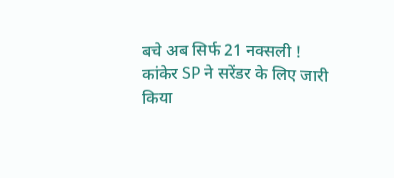बचे अब सिर्फ 21 नक्सली ! कांकेर SP ने सरेंडर के लिए जारी किया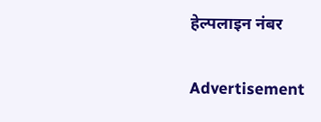हेल्पलाइन नंबर

Advertisement